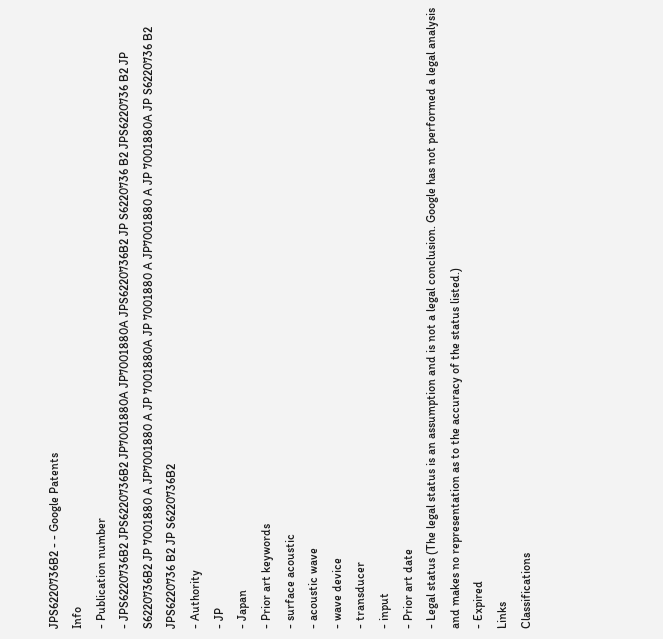JPS6220736B2 - - Google Patents
Info
- Publication number
- JPS6220736B2 JPS6220736B2 JP7001880A JP7001880A JPS6220736B2 JP S6220736 B2 JPS6220736 B2 JP S6220736B2 JP 7001880 A JP7001880 A JP 7001880A JP 7001880 A JP7001880 A JP 7001880A JP S6220736 B2 JPS6220736 B2 JP S6220736B2
- Authority
- JP
- Japan
- Prior art keywords
- surface acoustic
- acoustic wave
- wave device
- transducer
- input
- Prior art date
- Legal status (The legal status is an assumption and is not a legal conclusion. Google has not performed a legal analysis and makes no representation as to the accuracy of the status listed.)
- Expired
Links
Classifications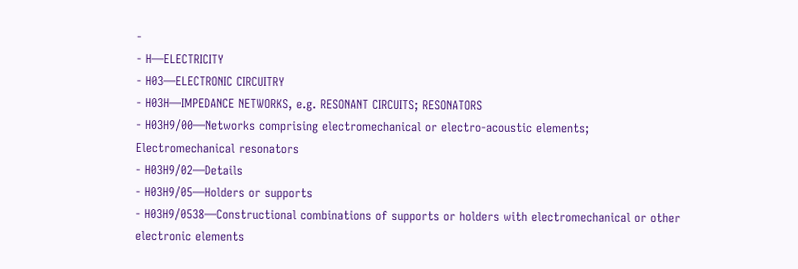-
- H—ELECTRICITY
- H03—ELECTRONIC CIRCUITRY
- H03H—IMPEDANCE NETWORKS, e.g. RESONANT CIRCUITS; RESONATORS
- H03H9/00—Networks comprising electromechanical or electro-acoustic elements; Electromechanical resonators
- H03H9/02—Details
- H03H9/05—Holders or supports
- H03H9/0538—Constructional combinations of supports or holders with electromechanical or other electronic elements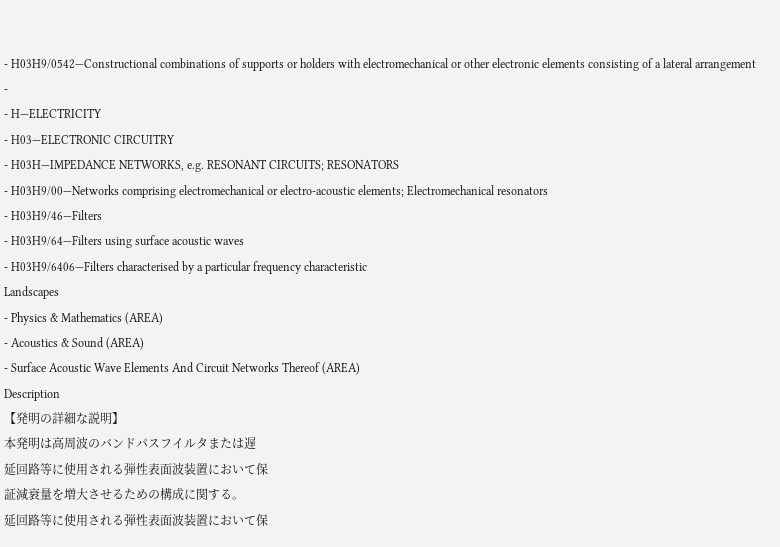- H03H9/0542—Constructional combinations of supports or holders with electromechanical or other electronic elements consisting of a lateral arrangement
-
- H—ELECTRICITY
- H03—ELECTRONIC CIRCUITRY
- H03H—IMPEDANCE NETWORKS, e.g. RESONANT CIRCUITS; RESONATORS
- H03H9/00—Networks comprising electromechanical or electro-acoustic elements; Electromechanical resonators
- H03H9/46—Filters
- H03H9/64—Filters using surface acoustic waves
- H03H9/6406—Filters characterised by a particular frequency characteristic
Landscapes
- Physics & Mathematics (AREA)
- Acoustics & Sound (AREA)
- Surface Acoustic Wave Elements And Circuit Networks Thereof (AREA)
Description
【発明の詳細な説明】
本発明は高周波のバンドパスフイルタまたは遅
延回路等に使用される弾性表面波装置において保
証減衰量を増大させるための構成に関する。
延回路等に使用される弾性表面波装置において保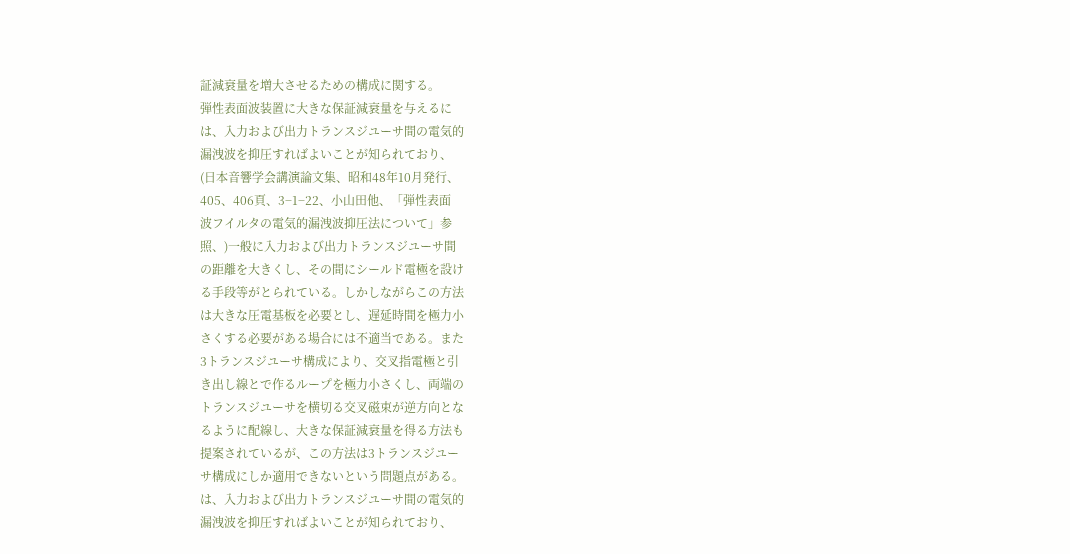証減衰量を増大させるための構成に関する。
弾性表面波装置に大きな保証減衰量を与えるに
は、入力および出力トランスジユーサ間の電気的
漏洩波を抑圧すればよいことが知られており、
(日本音響学会講演論文集、昭和48年10月発行、
405、406頁、3−1−22、小山田他、「弾性表面
波フイルタの電気的漏洩波抑圧法について」参
照、)一般に入力および出力トランスジユーサ間
の距離を大きくし、その間にシールド電極を設け
る手段等がとられている。しかしながらこの方法
は大きな圧電基板を必要とし、遅延時間を極力小
さくする必要がある場合には不適当である。また
3トランスジユーサ構成により、交叉指電極と引
き出し線とで作るループを極力小さくし、両端の
トランスジユーサを横切る交叉磁束が逆方向とな
るように配線し、大きな保証減衰量を得る方法も
提案されているが、この方法は3トランスジユー
サ構成にしか適用できないという問題点がある。
は、入力および出力トランスジユーサ間の電気的
漏洩波を抑圧すればよいことが知られており、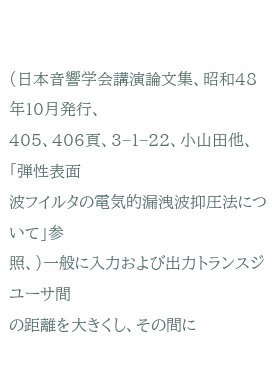(日本音響学会講演論文集、昭和48年10月発行、
405、406頁、3−1−22、小山田他、「弾性表面
波フイルタの電気的漏洩波抑圧法について」参
照、)一般に入力および出力トランスジユーサ間
の距離を大きくし、その間に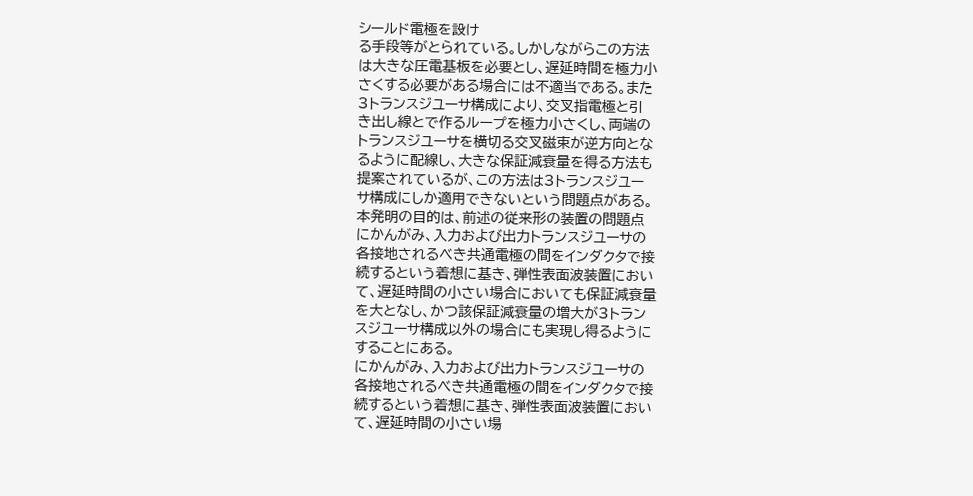シールド電極を設け
る手段等がとられている。しかしながらこの方法
は大きな圧電基板を必要とし、遅延時間を極力小
さくする必要がある場合には不適当である。また
3トランスジユーサ構成により、交叉指電極と引
き出し線とで作るループを極力小さくし、両端の
トランスジユーサを横切る交叉磁束が逆方向とな
るように配線し、大きな保証減衰量を得る方法も
提案されているが、この方法は3トランスジユー
サ構成にしか適用できないという問題点がある。
本発明の目的は、前述の従来形の装置の問題点
にかんがみ、入力および出力トランスジユーサの
各接地されるべき共通電極の間をインダクタで接
続するという着想に基き、弾性表面波装置におい
て、遅延時間の小さい場合においても保証減衰量
を大となし、かつ該保証減衰量の増大が3トラン
スジユーサ構成以外の場合にも実現し得るように
することにある。
にかんがみ、入力および出力トランスジユーサの
各接地されるべき共通電極の間をインダクタで接
続するという着想に基き、弾性表面波装置におい
て、遅延時間の小さい場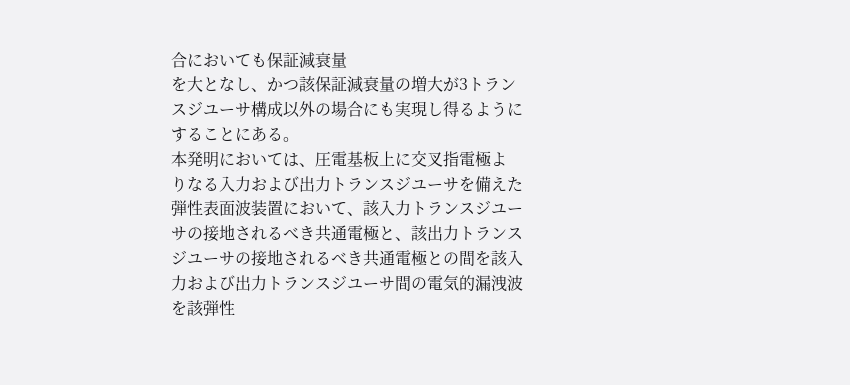合においても保証減衰量
を大となし、かつ該保証減衰量の増大が3トラン
スジユーサ構成以外の場合にも実現し得るように
することにある。
本発明においては、圧電基板上に交叉指電極よ
りなる入力および出力トランスジユーサを備えた
弾性表面波装置において、該入力トランスジユー
サの接地されるべき共通電極と、該出力トランス
ジユーサの接地されるべき共通電極との間を該入
力および出力トランスジユーサ間の電気的漏洩波
を該弾性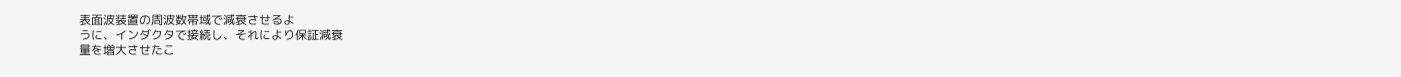表面波装置の周波数帯域で減衰させるよ
うに、インダクタで接続し、それにより保証減衰
量を増大させたこ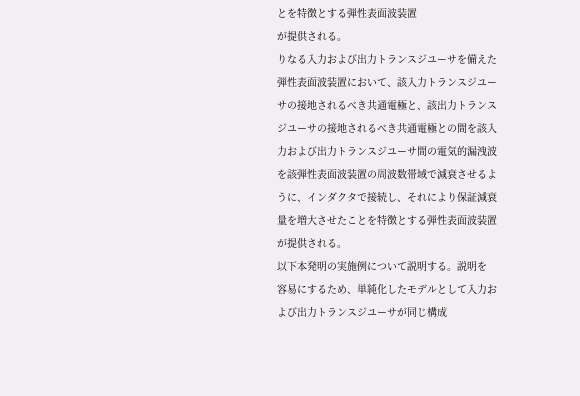とを特徴とする弾性表面波装置
が提供される。
りなる入力および出力トランスジユーサを備えた
弾性表面波装置において、該入力トランスジユー
サの接地されるべき共通電極と、該出力トランス
ジユーサの接地されるべき共通電極との間を該入
力および出力トランスジユーサ間の電気的漏洩波
を該弾性表面波装置の周波数帯域で減衰させるよ
うに、インダクタで接続し、それにより保証減衰
量を増大させたことを特徴とする弾性表面波装置
が提供される。
以下本発明の実施例について説明する。説明を
容易にするため、単純化したモデルとして入力お
よび出力トランスジユーサが同じ構成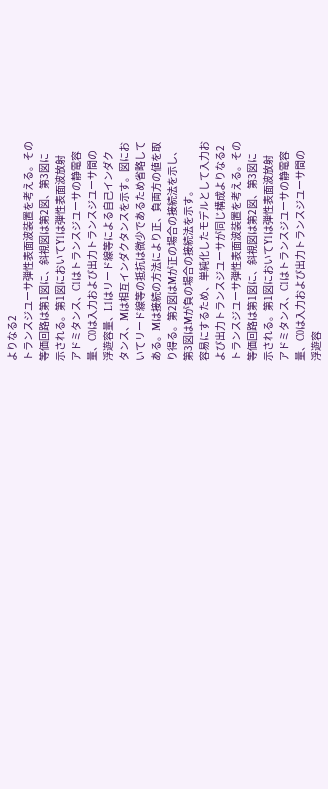よりなる2
トランスジユーサ弾性表面波装置を考える。その
等価回路は第1図に、斜視図は第2図、第3図に
示される。第1図においてY1は弾性表面波放射
アドミタンス、C1はトランスジユーサの静電容
量、C0は入力および出力トランスジユーサ間の
浮遊容量、L1はリード線等による自己インダク
タンス、Mは相互インダクタンスを示す。図にお
いてリード線等の抵抗は微少であるため省略して
ある。Mは接続の方法により正、負両方の値を取
り得る。第2図はMが正の場合の接続法を示し、
第3図はMが負の場合の接続法を示す。
容易にするため、単純化したモデルとして入力お
よび出力トランスジユーサが同じ構成よりなる2
トランスジユーサ弾性表面波装置を考える。その
等価回路は第1図に、斜視図は第2図、第3図に
示される。第1図においてY1は弾性表面波放射
アドミタンス、C1はトランスジユーサの静電容
量、C0は入力および出力トランスジユーサ間の
浮遊容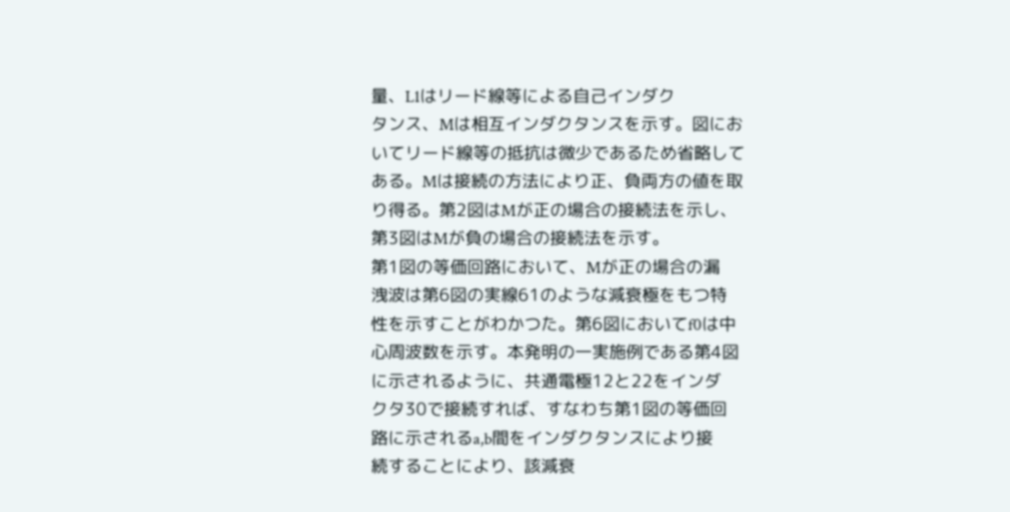量、L1はリード線等による自己インダク
タンス、Mは相互インダクタンスを示す。図にお
いてリード線等の抵抗は微少であるため省略して
ある。Mは接続の方法により正、負両方の値を取
り得る。第2図はMが正の場合の接続法を示し、
第3図はMが負の場合の接続法を示す。
第1図の等価回路において、Mが正の場合の漏
洩波は第6図の実線61のような減衰極をもつ特
性を示すことがわかつた。第6図においてf0は中
心周波数を示す。本発明の一実施例である第4図
に示されるように、共通電極12と22をインダ
クタ30で接続すれば、すなわち第1図の等価回
路に示されるa,b間をインダクタンスにより接
続することにより、該減衰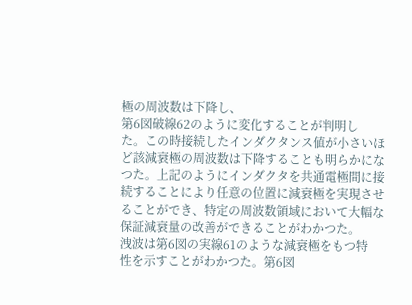極の周波数は下降し、
第6図破線62のように変化することが判明し
た。この時接続したインダクタンス値が小さいほ
ど該減衰極の周波数は下降することも明らかにな
つた。上記のようにインダクタを共通電極間に接
続することにより任意の位置に減衰極を実現させ
ることができ、特定の周波数領域において大幅な
保証減衰量の改善ができることがわかつた。
洩波は第6図の実線61のような減衰極をもつ特
性を示すことがわかつた。第6図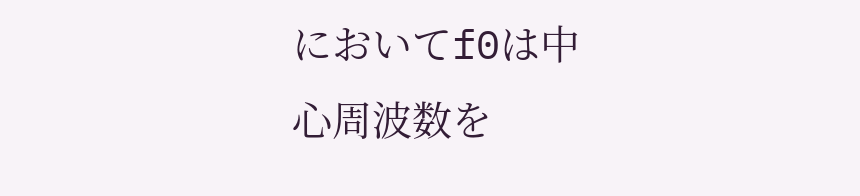においてf0は中
心周波数を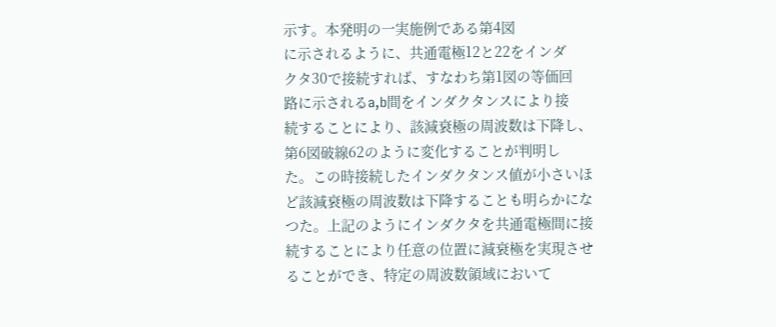示す。本発明の一実施例である第4図
に示されるように、共通電極12と22をインダ
クタ30で接続すれば、すなわち第1図の等価回
路に示されるa,b間をインダクタンスにより接
続することにより、該減衰極の周波数は下降し、
第6図破線62のように変化することが判明し
た。この時接続したインダクタンス値が小さいほ
ど該減衰極の周波数は下降することも明らかにな
つた。上記のようにインダクタを共通電極間に接
続することにより任意の位置に減衰極を実現させ
ることができ、特定の周波数領域において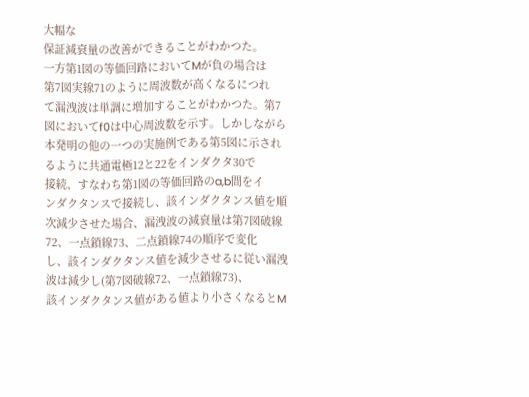大幅な
保証減衰量の改善ができることがわかつた。
一方第1図の等価回路においてMが負の場合は
第7図実線71のように周波数が高くなるにつれ
て漏洩波は単調に増加することがわかつた。第7
図においてf0は中心周波数を示す。しかしながら
本発明の他の一つの実施例である第5図に示され
るように共通電極12と22をインダクタ30で
接続、すなわち第1図の等価回路のa,b間をイ
ンダクタンスで接続し、該インダクタンス値を順
次減少させた場合、漏洩波の減衰量は第7図破線
72、一点鎖線73、二点鎖線74の順序で変化
し、該インダクタンス値を減少させるに従い漏洩
波は減少し(第7図破線72、一点鎖線73)、
該インダクタンス値がある値より小さくなるとM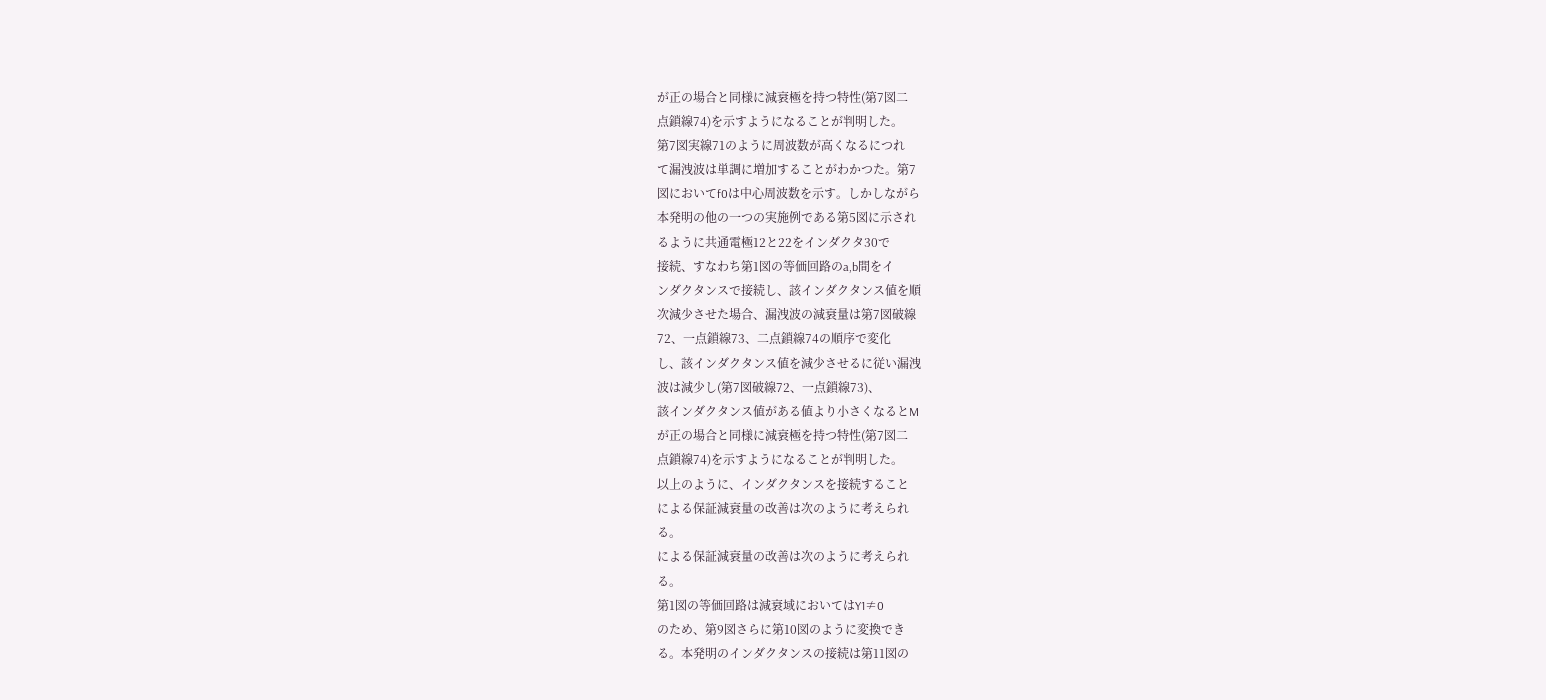が正の場合と同様に減衰極を持つ特性(第7図二
点鎖線74)を示すようになることが判明した。
第7図実線71のように周波数が高くなるにつれ
て漏洩波は単調に増加することがわかつた。第7
図においてf0は中心周波数を示す。しかしながら
本発明の他の一つの実施例である第5図に示され
るように共通電極12と22をインダクタ30で
接続、すなわち第1図の等価回路のa,b間をイ
ンダクタンスで接続し、該インダクタンス値を順
次減少させた場合、漏洩波の減衰量は第7図破線
72、一点鎖線73、二点鎖線74の順序で変化
し、該インダクタンス値を減少させるに従い漏洩
波は減少し(第7図破線72、一点鎖線73)、
該インダクタンス値がある値より小さくなるとM
が正の場合と同様に減衰極を持つ特性(第7図二
点鎖線74)を示すようになることが判明した。
以上のように、インダクタンスを接続すること
による保証減衰量の改善は次のように考えられ
る。
による保証減衰量の改善は次のように考えられ
る。
第1図の等価回路は減衰域においてはY1≠0
のため、第9図さらに第10図のように変換でき
る。本発明のインダクタンスの接続は第11図の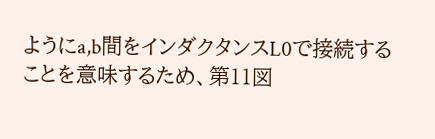ようにa,b間をインダクタンスL0で接続する
ことを意味するため、第11図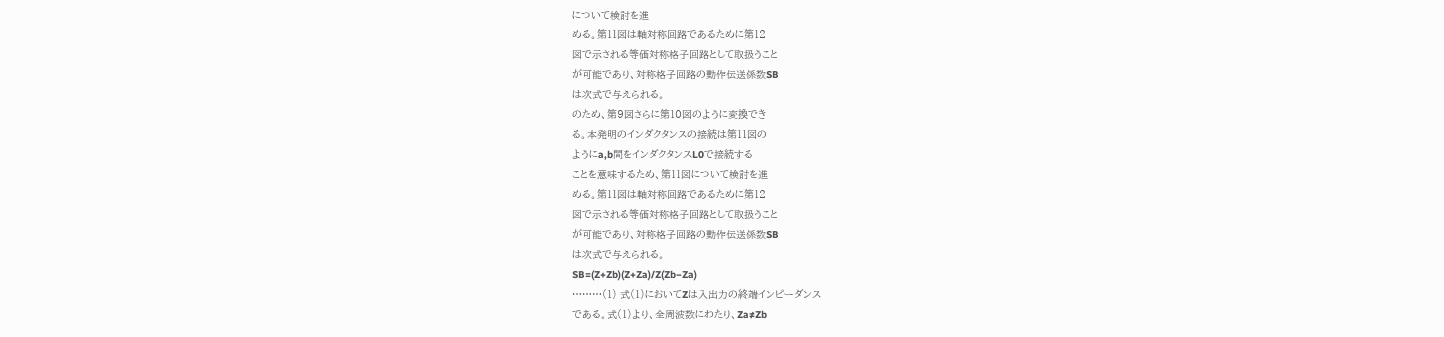について検討を進
める。第11図は軸対称回路であるために第12
図で示される等価対称格子回路として取扱うこと
が可能であり、対称格子回路の動作伝送係数SB
は次式で与えられる。
のため、第9図さらに第10図のように変換でき
る。本発明のインダクタンスの接続は第11図の
ようにa,b間をインダクタンスL0で接続する
ことを意味するため、第11図について検討を進
める。第11図は軸対称回路であるために第12
図で示される等価対称格子回路として取扱うこと
が可能であり、対称格子回路の動作伝送係数SB
は次式で与えられる。
SB=(Z+Zb)(Z+Za)/Z(Zb−Za)
………(1) 式(1)においてZは入出力の終端インピーダンス
である。式(1)より、全周波数にわたり、Za≠Zb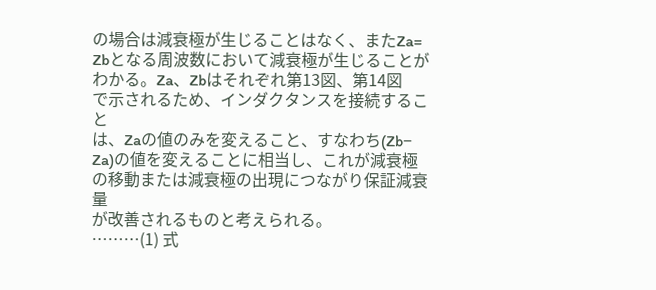の場合は減衰極が生じることはなく、またZa=
Zbとなる周波数において減衰極が生じることが
わかる。Za、Zbはそれぞれ第13図、第14図
で示されるため、インダクタンスを接続すること
は、Zaの値のみを変えること、すなわち(Zb−
Za)の値を変えることに相当し、これが減衰極
の移動または減衰極の出現につながり保証減衰量
が改善されるものと考えられる。
………(1) 式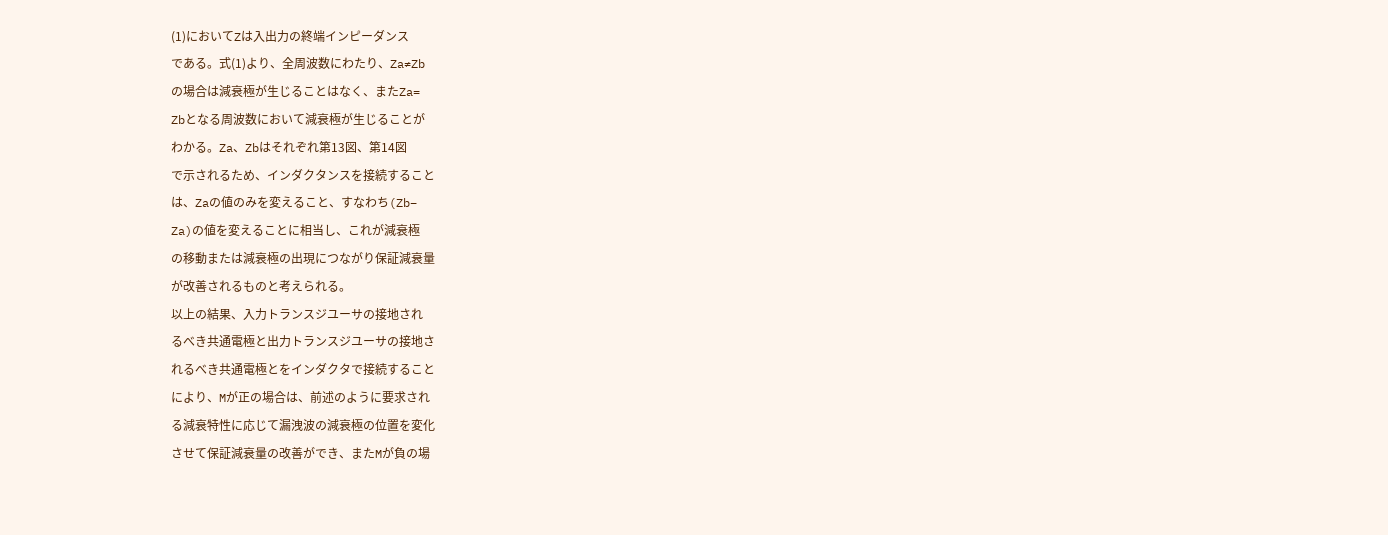(1)においてZは入出力の終端インピーダンス
である。式(1)より、全周波数にわたり、Za≠Zb
の場合は減衰極が生じることはなく、またZa=
Zbとなる周波数において減衰極が生じることが
わかる。Za、Zbはそれぞれ第13図、第14図
で示されるため、インダクタンスを接続すること
は、Zaの値のみを変えること、すなわち(Zb−
Za)の値を変えることに相当し、これが減衰極
の移動または減衰極の出現につながり保証減衰量
が改善されるものと考えられる。
以上の結果、入力トランスジユーサの接地され
るべき共通電極と出力トランスジユーサの接地さ
れるべき共通電極とをインダクタで接続すること
により、Mが正の場合は、前述のように要求され
る減衰特性に応じて漏洩波の減衰極の位置を変化
させて保証減衰量の改善ができ、またMが負の場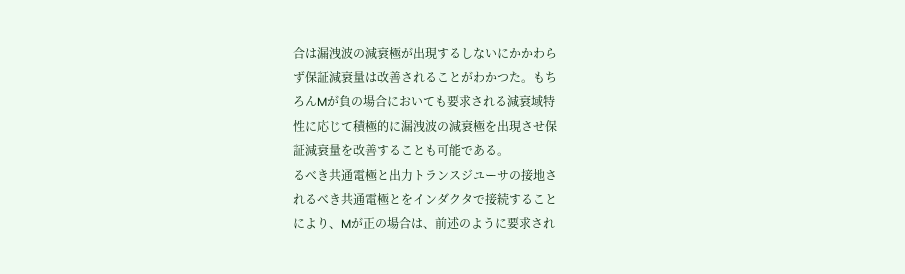合は漏洩波の減衰極が出現するしないにかかわら
ず保証減衰量は改善されることがわかつた。もち
ろんMが負の場合においても要求される減衰域特
性に応じて積極的に漏洩波の減衰極を出現させ保
証減衰量を改善することも可能である。
るべき共通電極と出力トランスジユーサの接地さ
れるべき共通電極とをインダクタで接続すること
により、Mが正の場合は、前述のように要求され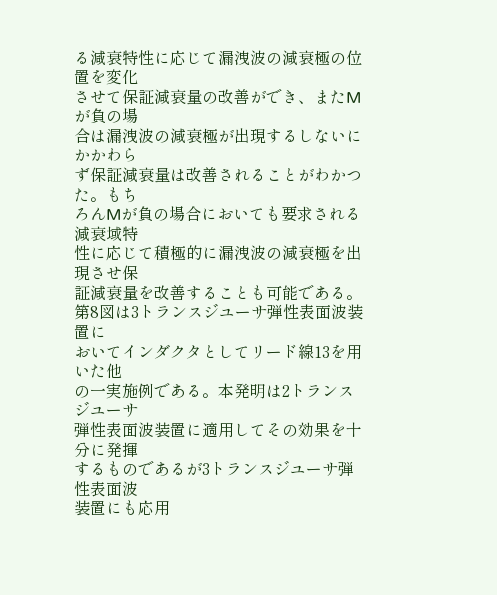る減衰特性に応じて漏洩波の減衰極の位置を変化
させて保証減衰量の改善ができ、またMが負の場
合は漏洩波の減衰極が出現するしないにかかわら
ず保証減衰量は改善されることがわかつた。もち
ろんMが負の場合においても要求される減衰域特
性に応じて積極的に漏洩波の減衰極を出現させ保
証減衰量を改善することも可能である。
第8図は3トランスジユーサ弾性表面波装置に
おいてインダクタとしてリード線13を用いた他
の一実施例である。本発明は2トランスジユーサ
弾性表面波装置に適用してその効果を十分に発揮
するものであるが3トランスジユーサ弾性表面波
装置にも応用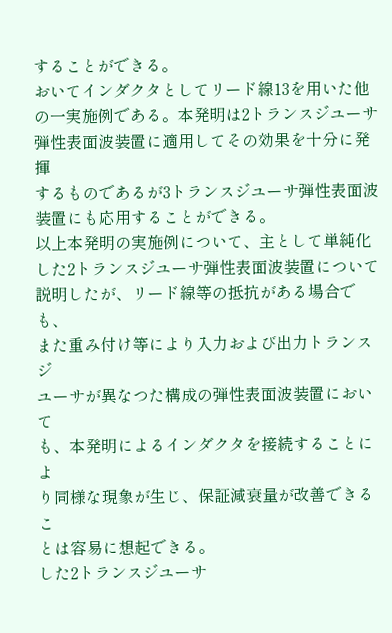することができる。
おいてインダクタとしてリード線13を用いた他
の一実施例である。本発明は2トランスジユーサ
弾性表面波装置に適用してその効果を十分に発揮
するものであるが3トランスジユーサ弾性表面波
装置にも応用することができる。
以上本発明の実施例について、主として単純化
した2トランスジユーサ弾性表面波装置について
説明したが、リード線等の抵抗がある場合でも、
また重み付け等により入力および出力トランスジ
ユーサが異なつた構成の弾性表面波装置において
も、本発明によるインダクタを接続することによ
り同様な現象が生じ、保証減衰量が改善できるこ
とは容易に想起できる。
した2トランスジユーサ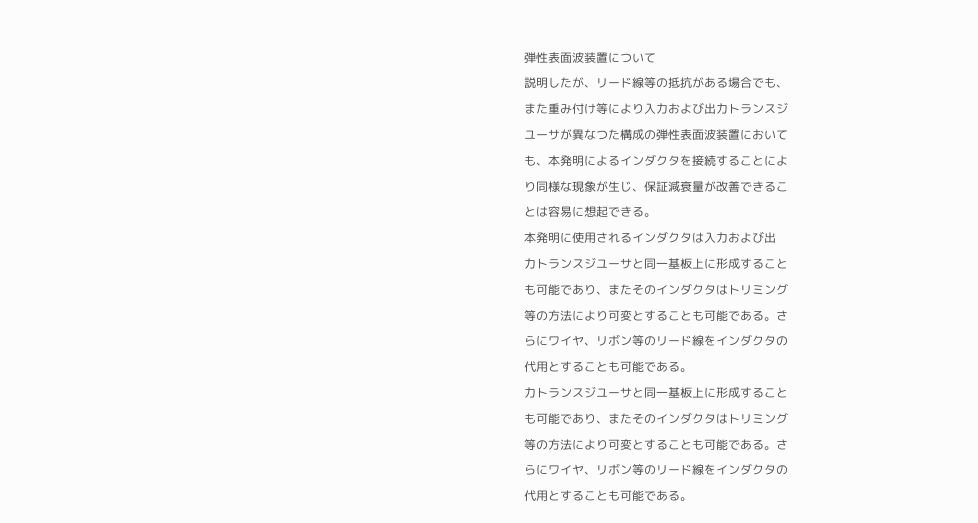弾性表面波装置について
説明したが、リード線等の抵抗がある場合でも、
また重み付け等により入力および出力トランスジ
ユーサが異なつた構成の弾性表面波装置において
も、本発明によるインダクタを接続することによ
り同様な現象が生じ、保証減衰量が改善できるこ
とは容易に想起できる。
本発明に使用されるインダクタは入力および出
力トランスジユーサと同一基板上に形成すること
も可能であり、またそのインダクタはトリミング
等の方法により可変とすることも可能である。さ
らにワイヤ、リボン等のリード線をインダクタの
代用とすることも可能である。
力トランスジユーサと同一基板上に形成すること
も可能であり、またそのインダクタはトリミング
等の方法により可変とすることも可能である。さ
らにワイヤ、リボン等のリード線をインダクタの
代用とすることも可能である。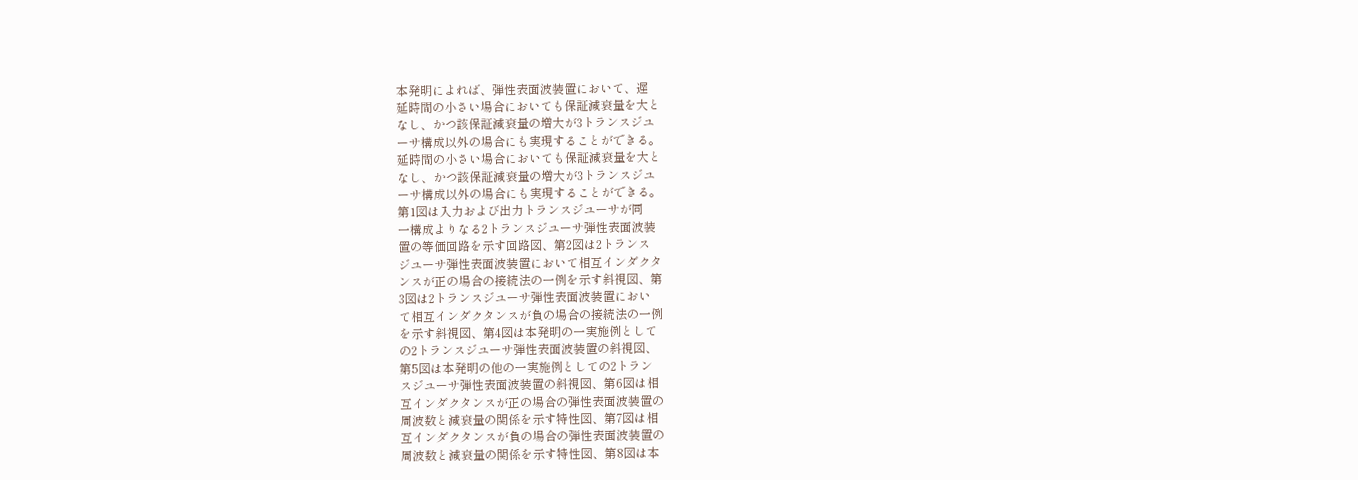本発明によれば、弾性表面波装置において、遅
延時間の小さい場合においても保証減衰量を大と
なし、かつ該保証減衰量の増大が3トランスジユ
ーサ構成以外の場合にも実現することができる。
延時間の小さい場合においても保証減衰量を大と
なし、かつ該保証減衰量の増大が3トランスジユ
ーサ構成以外の場合にも実現することができる。
第1図は入力および出力トランスジユーサが同
一構成よりなる2トランスジユーサ弾性表面波装
置の等価回路を示す回路図、第2図は2トランス
ジユーサ弾性表面波装置において相互インダクタ
ンスが正の場合の接続法の一例を示す斜視図、第
3図は2トランスジユーサ弾性表面波装置におい
て相互インダクタンスが負の場合の接続法の一例
を示す斜視図、第4図は本発明の一実施例として
の2トランスジユーサ弾性表面波装置の斜視図、
第5図は本発明の他の一実施例としての2トラン
スジユーサ弾性表面波装置の斜視図、第6図は相
互インダクタンスが正の場合の弾性表面波装置の
周波数と減衰量の関係を示す特性図、第7図は相
互インダクタンスが負の場合の弾性表面波装置の
周波数と減衰量の関係を示す特性図、第8図は本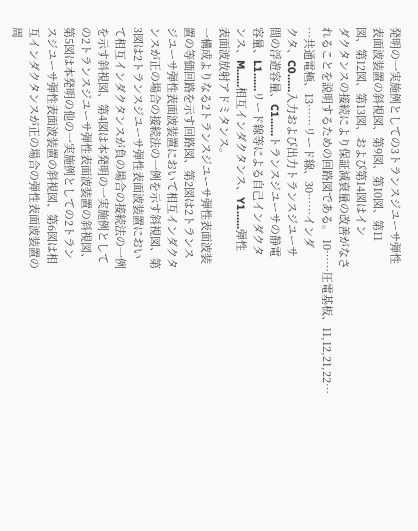発明の一実施例としての3トランスジユーサ弾性
表面波装置の斜視図、第9図、第10図、第11
図、第12図、第13図、および第14図はイン
ダクタンスの接続により保証減衰量の改善がなさ
れることを説明するための回路図である。 10……圧電基板、11,12,21,22…
…共通電極、13……リード線、30……インダ
クタ、C0……入力および出力トランスジユーサ
間の浮遊容量、C1……トランスジユーサの静電
容量、L1……リード線等による自己インダクタ
ンス、M……相互インダクタンス、Y1……弾性
表面波放射アドミタンス。
一構成よりなる2トランスジユーサ弾性表面波装
置の等価回路を示す回路図、第2図は2トランス
ジユーサ弾性表面波装置において相互インダクタ
ンスが正の場合の接続法の一例を示す斜視図、第
3図は2トランスジユーサ弾性表面波装置におい
て相互インダクタンスが負の場合の接続法の一例
を示す斜視図、第4図は本発明の一実施例として
の2トランスジユーサ弾性表面波装置の斜視図、
第5図は本発明の他の一実施例としての2トラン
スジユーサ弾性表面波装置の斜視図、第6図は相
互インダクタンスが正の場合の弾性表面波装置の
周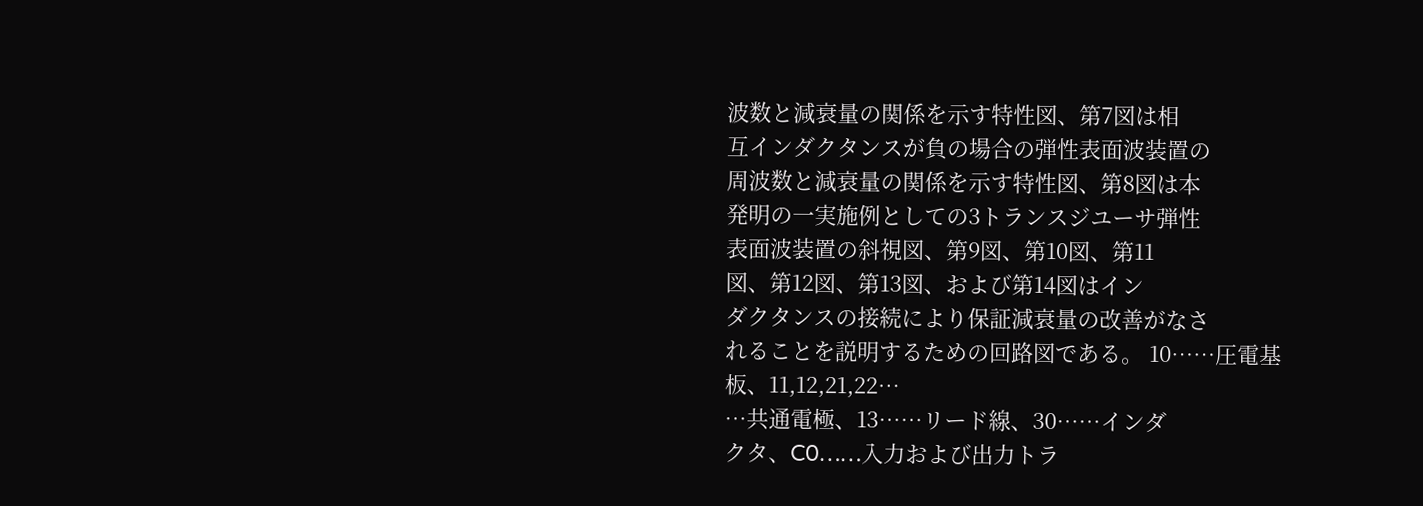波数と減衰量の関係を示す特性図、第7図は相
互インダクタンスが負の場合の弾性表面波装置の
周波数と減衰量の関係を示す特性図、第8図は本
発明の一実施例としての3トランスジユーサ弾性
表面波装置の斜視図、第9図、第10図、第11
図、第12図、第13図、および第14図はイン
ダクタンスの接続により保証減衰量の改善がなさ
れることを説明するための回路図である。 10……圧電基板、11,12,21,22…
…共通電極、13……リード線、30……インダ
クタ、C0……入力および出力トラ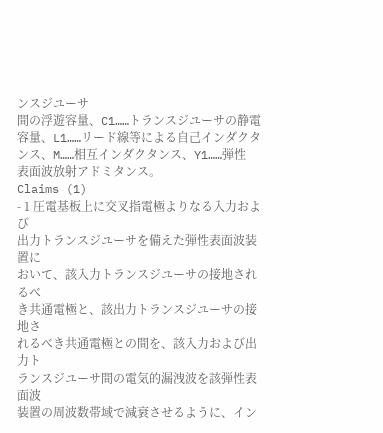ンスジユーサ
間の浮遊容量、C1……トランスジユーサの静電
容量、L1……リード線等による自己インダクタ
ンス、M……相互インダクタンス、Y1……弾性
表面波放射アドミタンス。
Claims (1)
- 1 圧電基板上に交叉指電極よりなる入力および
出力トランスジユーサを備えた弾性表面波装置に
おいて、該入力トランスジユーサの接地されるべ
き共通電極と、該出力トランスジユーサの接地さ
れるべき共通電極との間を、該入力および出力ト
ランスジユーサ間の電気的漏洩波を該弾性表面波
装置の周波数帯域で減衰させるように、イン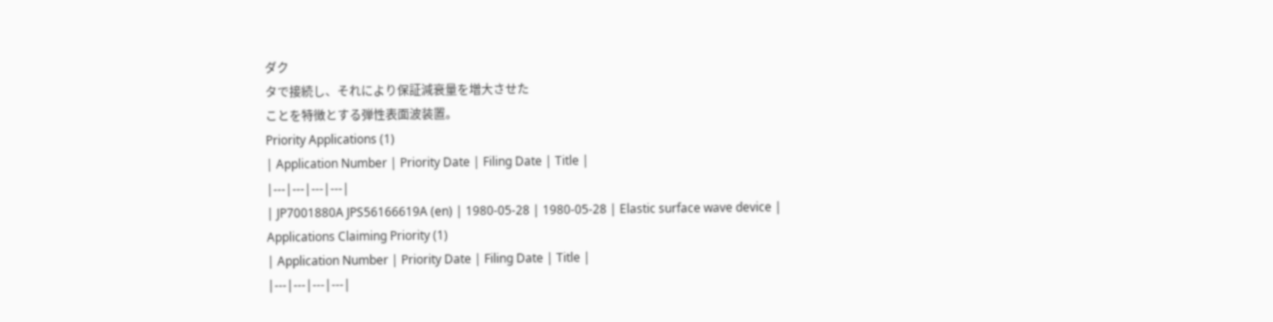ダク
タで接続し、それにより保証減衰量を増大させた
ことを特徴とする弾性表面波装置。
Priority Applications (1)
| Application Number | Priority Date | Filing Date | Title |
|---|---|---|---|
| JP7001880A JPS56166619A (en) | 1980-05-28 | 1980-05-28 | Elastic surface wave device |
Applications Claiming Priority (1)
| Application Number | Priority Date | Filing Date | Title |
|---|---|---|---|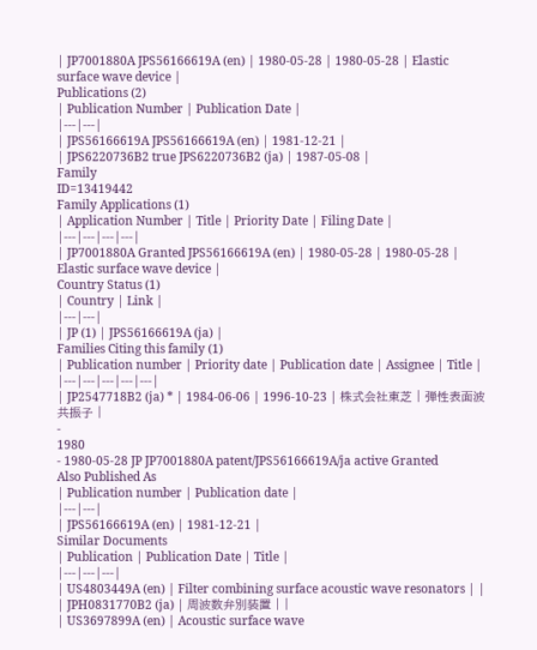| JP7001880A JPS56166619A (en) | 1980-05-28 | 1980-05-28 | Elastic surface wave device |
Publications (2)
| Publication Number | Publication Date |
|---|---|
| JPS56166619A JPS56166619A (en) | 1981-12-21 |
| JPS6220736B2 true JPS6220736B2 (ja) | 1987-05-08 |
Family
ID=13419442
Family Applications (1)
| Application Number | Title | Priority Date | Filing Date |
|---|---|---|---|
| JP7001880A Granted JPS56166619A (en) | 1980-05-28 | 1980-05-28 | Elastic surface wave device |
Country Status (1)
| Country | Link |
|---|---|
| JP (1) | JPS56166619A (ja) |
Families Citing this family (1)
| Publication number | Priority date | Publication date | Assignee | Title |
|---|---|---|---|---|
| JP2547718B2 (ja) * | 1984-06-06 | 1996-10-23 | 株式会社東芝 | 弾性表面波共振子 |
-
1980
- 1980-05-28 JP JP7001880A patent/JPS56166619A/ja active Granted
Also Published As
| Publication number | Publication date |
|---|---|
| JPS56166619A (en) | 1981-12-21 |
Similar Documents
| Publication | Publication Date | Title |
|---|---|---|
| US4803449A (en) | Filter combining surface acoustic wave resonators | |
| JPH0831770B2 (ja) | 周波数弁別装置 | |
| US3697899A (en) | Acoustic surface wave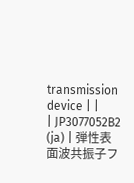transmission device | |
| JP3077052B2 (ja) | 弾性表面波共振子フ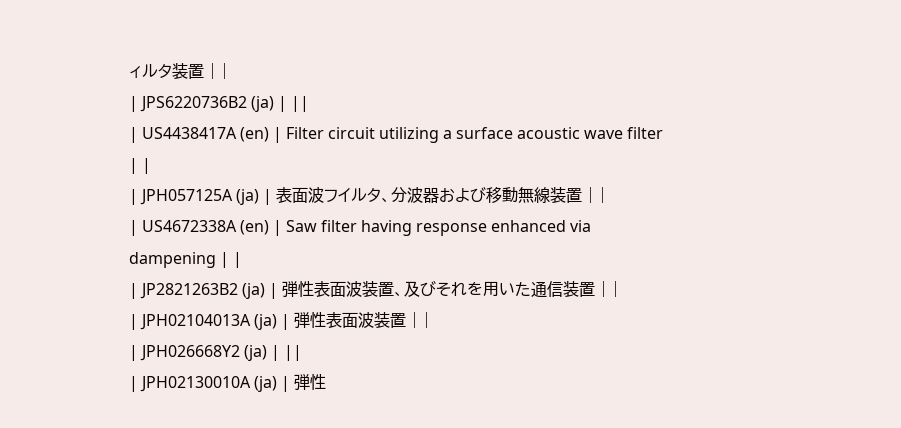ィルタ装置 | |
| JPS6220736B2 (ja) | ||
| US4438417A (en) | Filter circuit utilizing a surface acoustic wave filter | |
| JPH057125A (ja) | 表面波フイルタ、分波器および移動無線装置 | |
| US4672338A (en) | Saw filter having response enhanced via dampening | |
| JP2821263B2 (ja) | 弾性表面波装置、及びそれを用いた通信装置 | |
| JPH02104013A (ja) | 弾性表面波装置 | |
| JPH026668Y2 (ja) | ||
| JPH02130010A (ja) | 弾性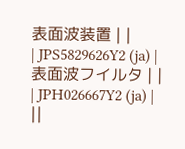表面波装置 | |
| JPS5829626Y2 (ja) | 表面波フイルタ | |
| JPH026667Y2 (ja) | ||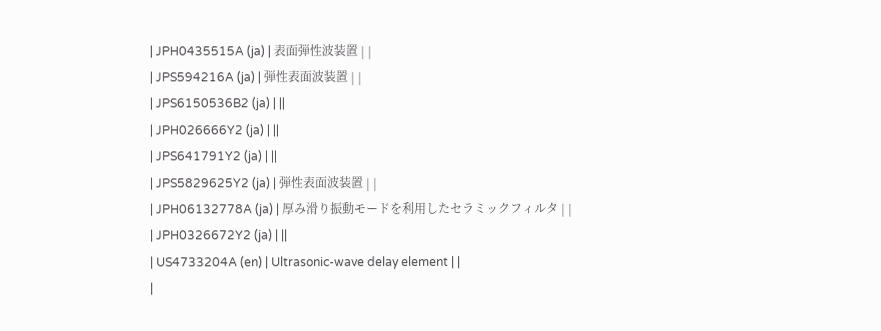| JPH0435515A (ja) | 表面弾性波装置 | |
| JPS594216A (ja) | 弾性表面波装置 | |
| JPS6150536B2 (ja) | ||
| JPH026666Y2 (ja) | ||
| JPS641791Y2 (ja) | ||
| JPS5829625Y2 (ja) | 弾性表面波装置 | |
| JPH06132778A (ja) | 厚み滑り振動モードを利用したセラミックフィルタ | |
| JPH0326672Y2 (ja) | ||
| US4733204A (en) | Ultrasonic-wave delay element | |
|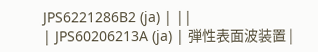JPS6221286B2 (ja) | ||
| JPS60206213A (ja) | 弾性表面波装置 |